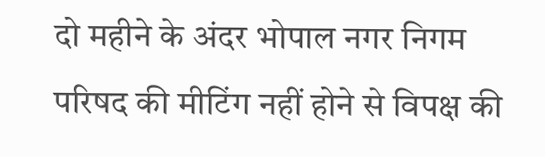दो महीने के अंदर भोपाल नगर निगम परिषद की मीटिंग नहीं होने से विपक्ष की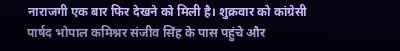नाराजगी एक बार फिर देखने को मिली है। शुक्रवार को कांग्रेसी पार्षद भोपाल कमिश्नर संजीव सिंह के पास पहुंचे और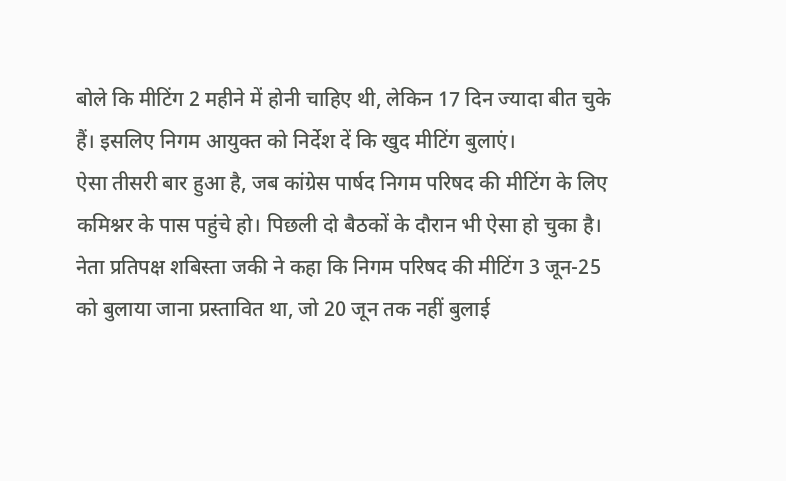बोले कि मीटिंग 2 महीने में होनी चाहिए थी, लेकिन 17 दिन ज्यादा बीत चुके हैं। इसलिए निगम आयुक्त को निर्देश दें कि खुद मीटिंग बुलाएं।
ऐसा तीसरी बार हुआ है, जब कांग्रेस पार्षद निगम परिषद की मीटिंग के लिए कमिश्नर के पास पहुंचे हो। पिछली दो बैठकों के दौरान भी ऐसा हो चुका है। नेता प्रतिपक्ष शबिस्ता जकी ने कहा कि निगम परिषद की मीटिंग 3 जून-25 को बुलाया जाना प्रस्तावित था, जो 20 जून तक नहीं बुलाई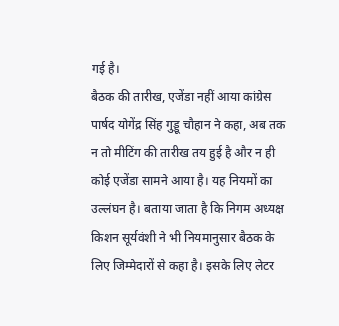गई है।
बैठक की तारीख, एजेंडा नहीं आया कांग्रेस पार्षद योगेंद्र सिंह गुड्डू चौहान ने कहा, अब तक न तो मीटिंग की तारीख तय हुई है और न ही कोई एजेंडा सामने आया है। यह नियमों का उल्लंघन है। बताया जाता है कि निगम अध्यक्ष किशन सूर्यवंशी ने भी नियमानुसार बैठक के लिए जिम्मेदारों से कहा है। इसके लिए लेटर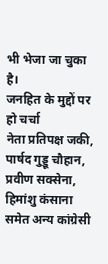भी भेजा जा चुका है।
जनहित के मुद्दों पर हो चर्चा
नेता प्रतिपक्ष जकी, पार्षद गुड्डू चौहान, प्रवीण सक्सेना, हिमांशु कंसाना समेत अन्य कांग्रेसी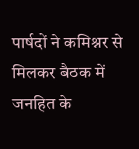पार्षदों ने कमिश्नर से मिलकर बैठक में जनहित के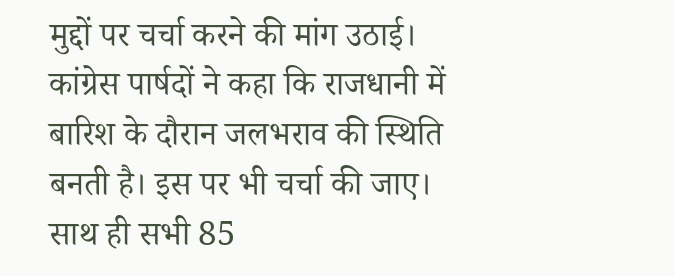मुद्दों पर चर्चा करने की मांग उठाई। कांग्रेस पार्षदों ने कहा कि राजधानी में बारिश के दौरान जलभराव की स्थिति बनती है। इस पर भी चर्चा की जाए। साथ ही सभी 85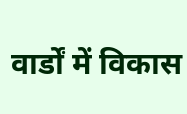वार्डों में विकास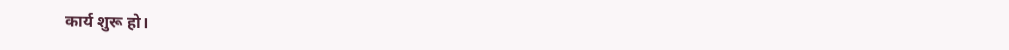कार्य शुरू हो।